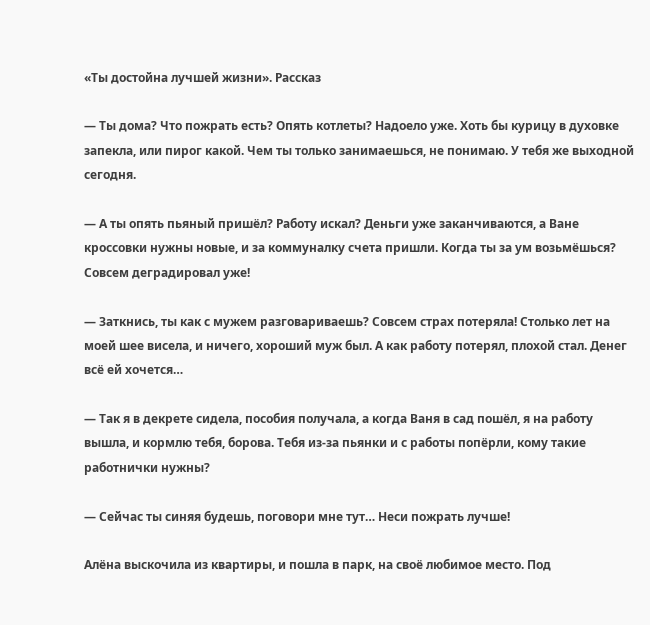«Ты достойна лучшей жизни». Рассказ

— Ты дома? Что пожрать есть? Опять котлеты? Надоело уже. Хоть бы курицу в духовке запекла, или пирог какой. Чем ты только занимаешься, не понимаю. У тебя же выходной сегодня.

— А ты опять пьяный пришёл? Работу искал? Деньги уже заканчиваются, а Ване кроссовки нужны новые, и за коммуналку счета пришли. Когда ты за ум возьмёшься? Совсем деградировал уже!

— Заткнись, ты как с мужем разговариваешь? Совсем страх потеряла! Столько лет на моей шее висела, и ничего, хороший муж был. А как работу потерял, плохой стал. Денег всё ей хочется…

— Так я в декрете сидела, пособия получала, а когда Ваня в сад пошёл, я на работу вышла, и кормлю тебя, борова. Тебя из-за пьянки и с работы попёрли, кому такие работнички нужны?

— Сейчас ты синяя будешь, поговори мне тут… Неси пожрать лучше!

Алёна выскочила из квартиры, и пошла в парк, на своё любимое место. Под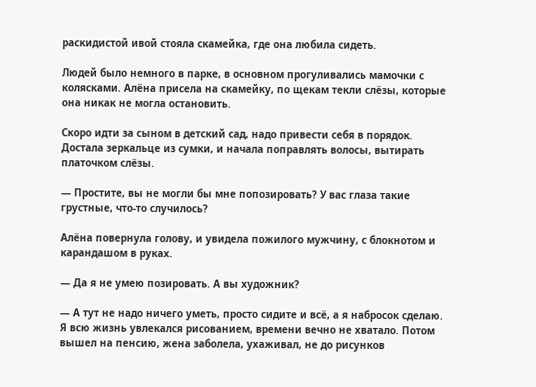раскидистой ивой стояла скамейка, где она любила сидеть.

Людей было немного в парке, в основном прогуливались мамочки с колясками. Алёна присела на скамейку, по щекам текли слёзы, которые она никак не могла остановить.

Скоро идти за сыном в детский сад, надо привести себя в порядок. Достала зеркальце из сумки, и начала поправлять волосы, вытирать платочком слёзы.

— Простите, вы не могли бы мне попозировать? У вас глаза такие грустные, что-то случилось?

Алёна повернула голову, и увидела пожилого мужчину, с блокнотом и карандашом в руках.

— Да я не умею позировать. А вы художник?

— А тут не надо ничего уметь, просто сидите и всё, а я набросок сделаю. Я всю жизнь увлекался рисованием, времени вечно не хватало. Потом вышел на пенсию, жена заболела, ухаживал, не до рисунков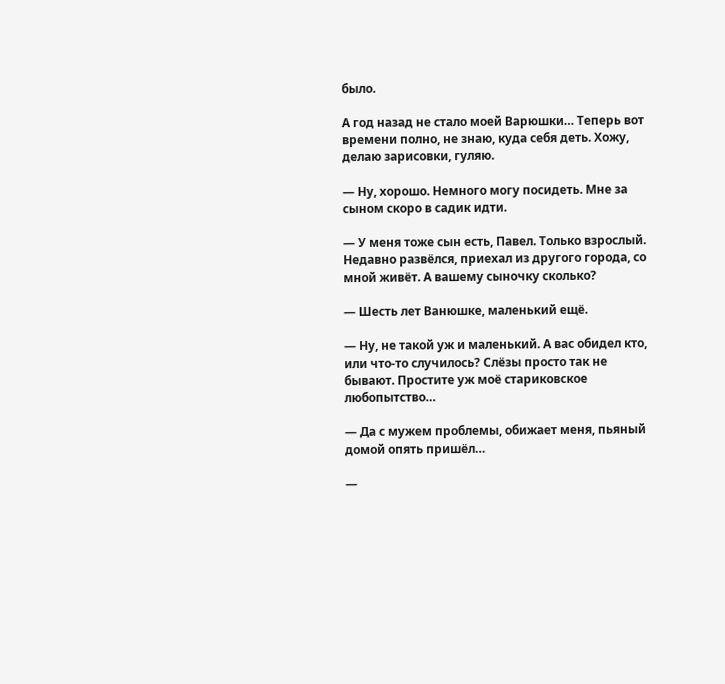было.

А год назад не стало моей Варюшки… Теперь вот времени полно, не знаю, куда себя деть. Хожу, делаю зарисовки, гуляю.

— Ну, хорошо. Немного могу посидеть. Мне за сыном скоро в садик идти.

— У меня тоже сын есть, Павел. Только взрослый. Недавно развёлся, приехал из другого города, со мной живёт. А вашему сыночку сколько?

— Шесть лет Ванюшке, маленький ещё.

— Ну, не такой уж и маленький. А вас обидел кто, или что-то случилось? Слёзы просто так не бывают. Простите уж моё стариковское любопытство…

— Да с мужем проблемы, обижает меня, пьяный домой опять пришёл…

—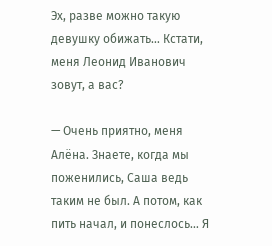Эх, разве можно такую девушку обижать… Кстати, меня Леонид Иванович зовут, а вас?

— Очень приятно, меня Алёна. Знаете, когда мы поженились, Саша ведь таким не был. А потом, как пить начал, и понеслось… Я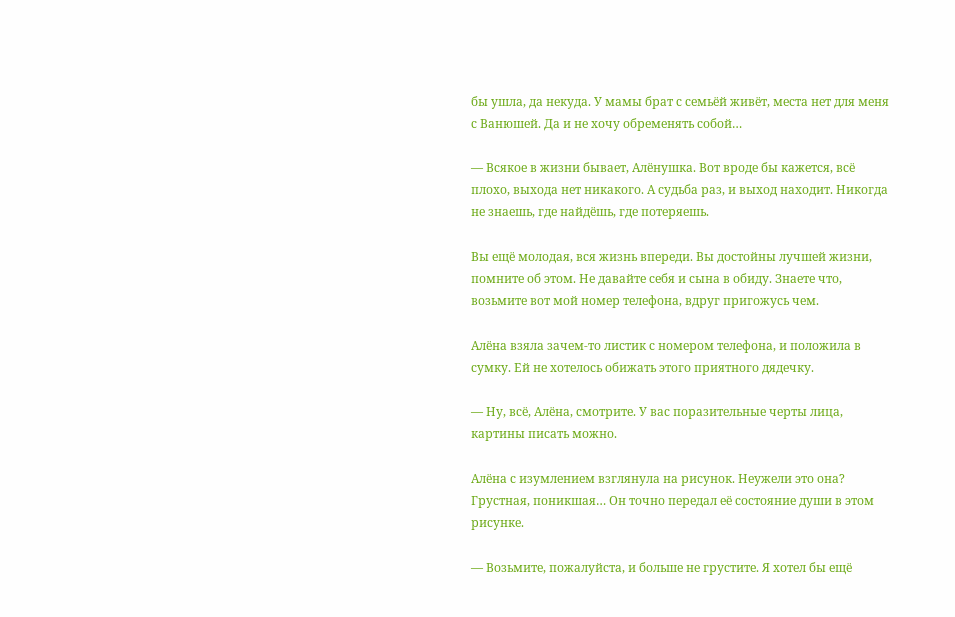бы ушла, да некуда. У мамы брат с семьёй живёт, места нет для меня с Ванюшей. Да и не хочу обременять собой…

— Всякое в жизни бывает, Алёнушка. Вот вроде бы кажется, всё плохо, выхода нет никакого. А судьба раз, и выход находит. Никогда не знаешь, где найдёшь, где потеряешь.

Вы ещё молодая, вся жизнь впереди. Вы достойны лучшей жизни, помните об этом. Не давайте себя и сына в обиду. Знаете что, возьмите вот мой номер телефона, вдруг пригожусь чем.

Алёна взяла зачем-то листик с номером телефона, и положила в сумку. Ей не хотелось обижать этого приятного дядечку.

— Ну, всё, Алёна, смотрите. У вас поразительные черты лица, картины писать можно.

Алёна с изумлением взглянула на рисунок. Неужели это она? Грустная, поникшая… Он точно передал её состояние души в этом рисунке.

— Возьмите, пожалуйста, и больше не грустите. Я хотел бы ещё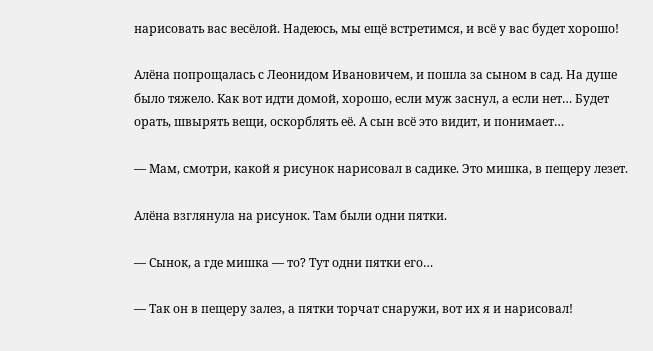нарисовать вас весёлой. Надеюсь, мы ещё встретимся, и всё у вас будет хорошо!

Алёна попрощалась с Леонидом Ивановичем, и пошла за сыном в сад. На душе было тяжело. Как вот идти домой, хорошо, если муж заснул, а если нет… Будет орать, швырять вещи, оскорблять её. А сын всё это видит, и понимает…

— Мам, смотри, какой я рисунок нарисовал в садике. Это мишка, в пещеру лезет.

Алёна взглянула на рисунок. Там были одни пятки.

— Сынок, а где мишка — то? Тут одни пятки его…

— Так он в пещеру залез, а пятки торчат снаружи, вот их я и нарисовал!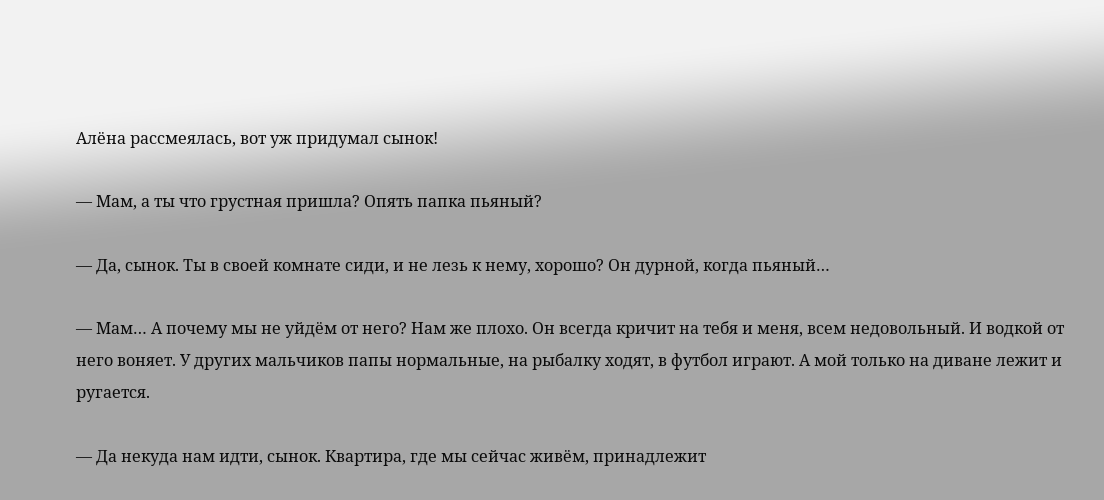Алёна рассмеялась, вот уж придумал сынок!

— Мам, а ты что грустная пришла? Опять папка пьяный?

— Да, сынок. Ты в своей комнате сиди, и не лезь к нему, хорошо? Он дурной, когда пьяный…

— Мам… А почему мы не уйдём от него? Нам же плохо. Он всегда кричит на тебя и меня, всем недовольный. И водкой от него воняет. У других мальчиков папы нормальные, на рыбалку ходят, в футбол играют. А мой только на диване лежит и ругается.

— Да некуда нам идти, сынок. Квартира, где мы сейчас живём, принадлежит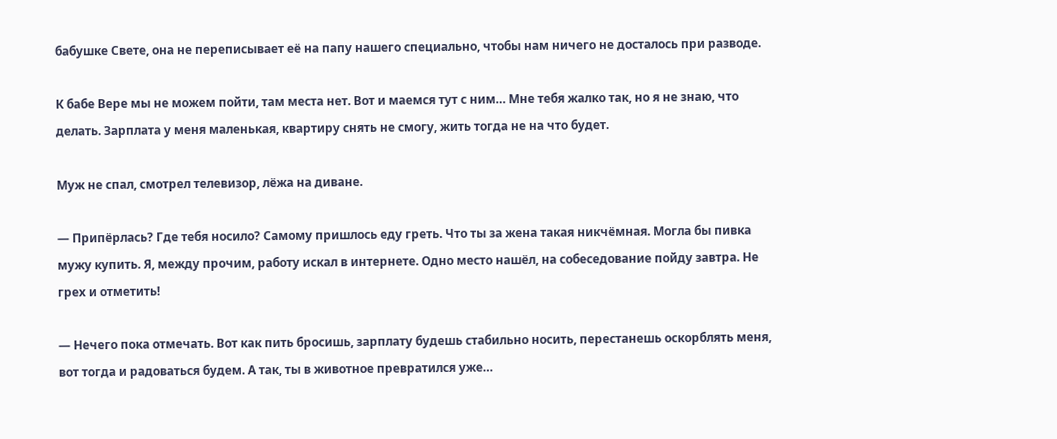бабушке Свете, она не переписывает её на папу нашего специально, чтобы нам ничего не досталось при разводе.

К бабе Вере мы не можем пойти, там места нет. Вот и маемся тут с ним… Мне тебя жалко так, но я не знаю, что делать. Зарплата у меня маленькая, квартиру снять не смогу, жить тогда не на что будет.

Муж не спал, смотрел телевизор, лёжа на диване.

— Припёрлась? Где тебя носило? Самому пришлось еду греть. Что ты за жена такая никчёмная. Могла бы пивка мужу купить. Я, между прочим, работу искал в интернете. Одно место нашёл, на собеседование пойду завтра. Не грех и отметить!

— Нечего пока отмечать. Вот как пить бросишь, зарплату будешь стабильно носить, перестанешь оскорблять меня, вот тогда и радоваться будем. А так, ты в животное превратился уже…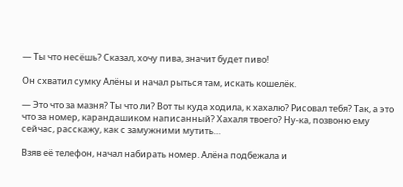— Ты что несёшь? Сказал, хочу пива, значит будет пиво!

Он схватил сумку Алёны и начал рыться там, искать кошелёк.

— Это что за мазня? Ты что ли? Вот ты куда ходила, к хахалю? Рисовал тебя? Так, а это что за номер, карандашиком написанный? Хахаля твоего? Ну-ка, позвоню ему сейчас, расскажу, как с замужними мутить…

Взяв её телефон, начал набирать номер. Алёна подбежала и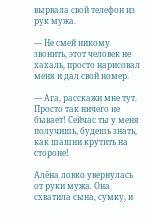вырвала свой телефон из рук мужа.

— Не смей никому звонить, этот человек не хахаль, просто нарисовал меня и дал свой номер.

— Ага, расскажи мне тут. Просто так ничего не бывает! Сейчас ты у меня получишь, будешь знать, как шашни крутить на стороне!

Алёна ловко увернулась от руки мужа. Она схватила сына, сумку, и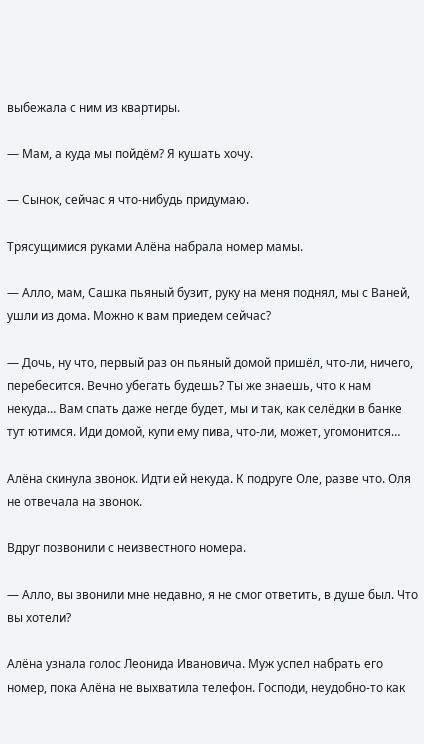выбежала с ним из квартиры.

— Мам, а куда мы пойдём? Я кушать хочу.

— Сынок, сейчас я что-нибудь придумаю.

Трясущимися руками Алёна набрала номер мамы.

— Алло, мам, Сашка пьяный бузит, руку на меня поднял, мы с Ваней, ушли из дома. Можно к вам приедем сейчас?

— Дочь, ну что, первый раз он пьяный домой пришёл, что-ли, ничего, перебесится. Вечно убегать будешь? Ты же знаешь, что к нам некуда… Вам спать даже негде будет, мы и так, как селёдки в банке тут ютимся. Иди домой, купи ему пива, что-ли, может, угомонится…

Алёна скинула звонок. Идти ей некуда. К подруге Оле, разве что. Оля не отвечала на звонок.

Вдруг позвонили с неизвестного номера.

— Алло, вы звонили мне недавно, я не смог ответить, в душе был. Что вы хотели?

Алёна узнала голос Леонида Ивановича. Муж успел набрать его номер, пока Алёна не выхватила телефон. Господи, неудобно-то как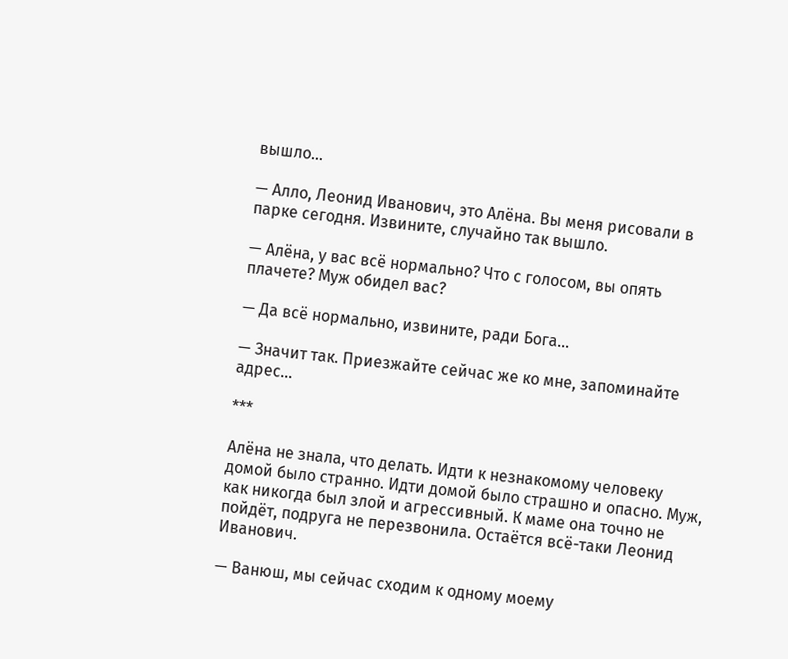вышло…

— Алло, Леонид Иванович, это Алёна. Вы меня рисовали в парке сегодня. Извините, случайно так вышло.

— Алёна, у вас всё нормально? Что с голосом, вы опять плачете? Муж обидел вас?

— Да всё нормально, извините, ради Бога…

— Значит так. Приезжайте сейчас же ко мне, запоминайте адрес…

***

Алёна не знала, что делать. Идти к незнакомому человеку домой было странно. Идти домой было страшно и опасно. Муж, как никогда был злой и агрессивный. К маме она точно не пойдёт, подруга не перезвонила. Остаётся всё-таки Леонид Иванович.

— Ванюш, мы сейчас сходим к одному моему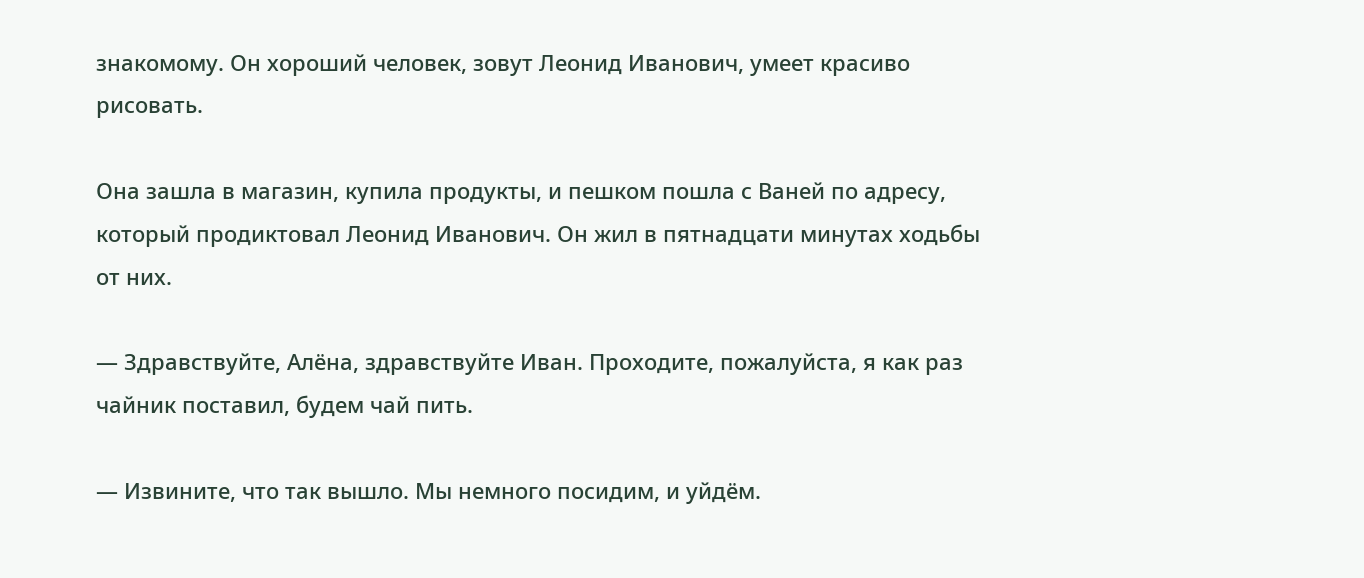знакомому. Он хороший человек, зовут Леонид Иванович, умеет красиво рисовать.

Она зашла в магазин, купила продукты, и пешком пошла с Ваней по адресу, который продиктовал Леонид Иванович. Он жил в пятнадцати минутах ходьбы от них.

— Здравствуйте, Алёна, здравствуйте Иван. Проходите, пожалуйста, я как раз чайник поставил, будем чай пить.

— Извините, что так вышло. Мы немного посидим, и уйдём.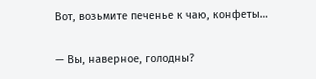Вот, возьмите печенье к чаю, конфеты…

— Вы, наверное, голодны?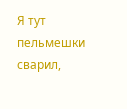Я тут пельмешки сварил,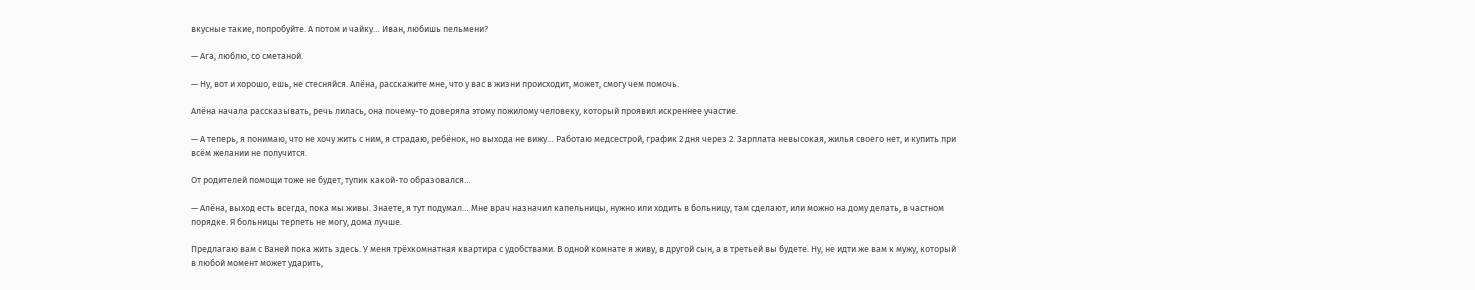вкусные такие, попробуйте. А потом и чайку… Иван, любишь пельмени?

— Ага, люблю, со сметаной.

— Ну, вот и хорошо, ешь, не стесняйся. Алёна, расскажите мне, что у вас в жизни происходит, может, смогу чем помочь.

Алёна начала рассказывать, речь лилась, она почему-то доверяла этому пожилому человеку, который проявил искреннее участие.

— А теперь, я понимаю, что не хочу жить с ним, я страдаю, ребёнок, но выхода не вижу… Работаю медсестрой, график 2 дня через 2. Зарплата невысокая, жилья своего нет, и купить при всём желании не получится.

От родителей помощи тоже не будет, тупик какой-то образовался…

— Алёна, выход есть всегда, пока мы живы. Знаете, я тут подумал… Мне врач назначил капельницы, нужно или ходить в больницу, там сделают, или можно на дому делать, в частном порядке. Я больницы терпеть не могу, дома лучше.

Предлагаю вам с Ваней пока жить здесь. У меня трёхкомнатная квартира с удобствами. В одной комнате я живу, в другой сын, а в третьей вы будете. Ну, не идти же вам к мужу, который в любой момент может ударить,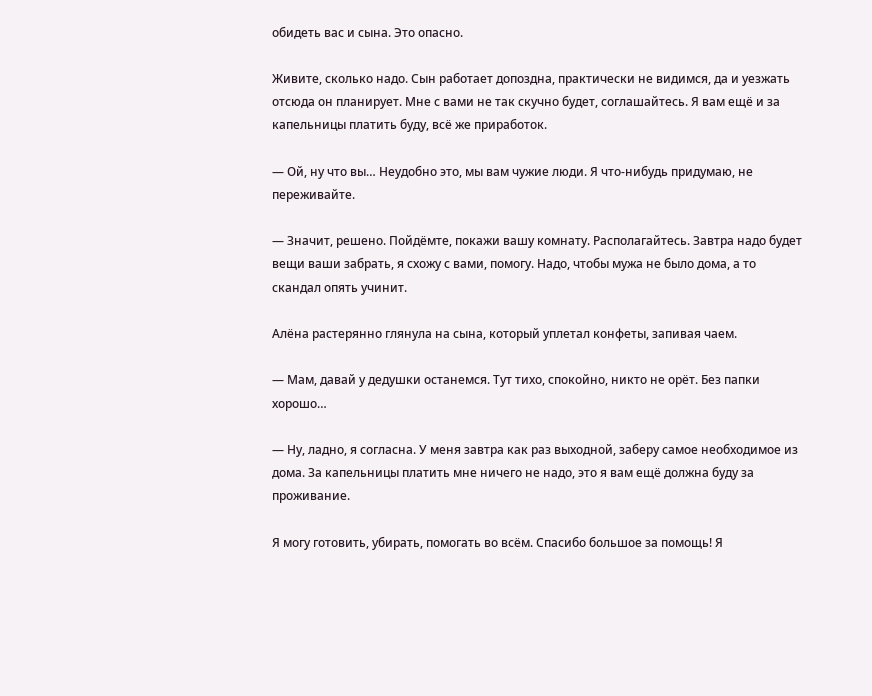обидеть вас и сына. Это опасно.

Живите, сколько надо. Сын работает допоздна, практически не видимся, да и уезжать отсюда он планирует. Мне с вами не так скучно будет, соглашайтесь. Я вам ещё и за капельницы платить буду, всё же приработок.

— Ой, ну что вы… Неудобно это, мы вам чужие люди. Я что-нибудь придумаю, не переживайте.

— Значит, решено. Пойдёмте, покажи вашу комнату. Располагайтесь. Завтра надо будет вещи ваши забрать, я схожу с вами, помогу. Надо, чтобы мужа не было дома, а то скандал опять учинит.

Алёна растерянно глянула на сына, который уплетал конфеты, запивая чаем.

— Мам, давай у дедушки останемся. Тут тихо, спокойно, никто не орёт. Без папки хорошо…

— Ну, ладно, я согласна. У меня завтра как раз выходной, заберу самое необходимое из дома. За капельницы платить мне ничего не надо, это я вам ещё должна буду за проживание.

Я могу готовить, убирать, помогать во всём. Спасибо большое за помощь! Я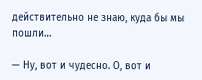действительно не знаю, куда бы мы пошли…

— Ну, вот и чудесно. О, вот и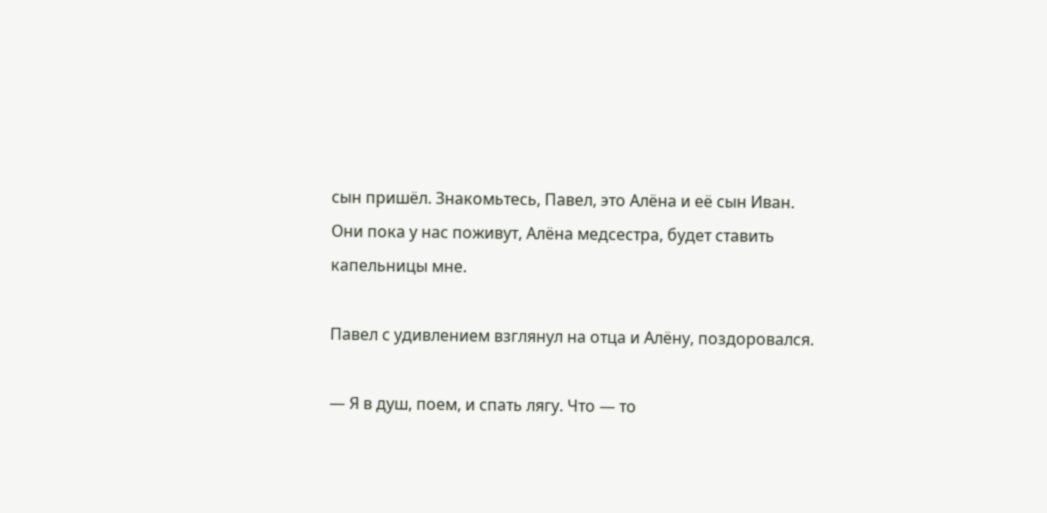сын пришёл. Знакомьтесь, Павел, это Алёна и её сын Иван. Они пока у нас поживут, Алёна медсестра, будет ставить капельницы мне.

Павел с удивлением взглянул на отца и Алёну, поздоровался.

— Я в душ, поем, и спать лягу. Что — то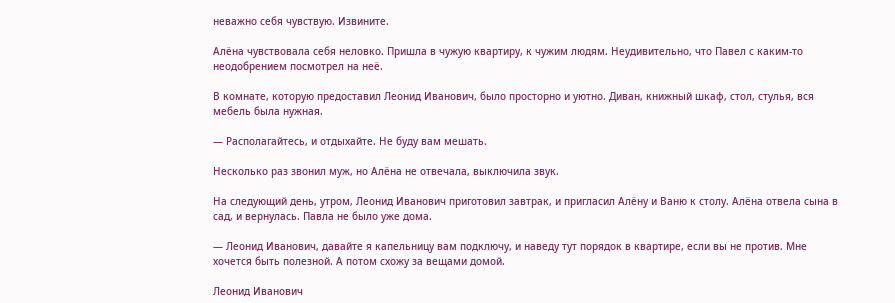неважно себя чувствую. Извините.

Алёна чувствовала себя неловко. Пришла в чужую квартиру, к чужим людям. Неудивительно, что Павел с каким-то неодобрением посмотрел на неё.

В комнате, которую предоставил Леонид Иванович, было просторно и уютно. Диван, книжный шкаф, стол, стулья, вся мебель была нужная.

— Располагайтесь, и отдыхайте. Не буду вам мешать.

Несколько раз звонил муж, но Алёна не отвечала, выключила звук.

На следующий день, утром, Леонид Иванович приготовил завтрак, и пригласил Алёну и Ваню к столу. Алёна отвела сына в сад, и вернулась. Павла не было уже дома.

— Леонид Иванович, давайте я капельницу вам подключу, и наведу тут порядок в квартире, если вы не против. Мне хочется быть полезной. А потом схожу за вещами домой.

Леонид Иванович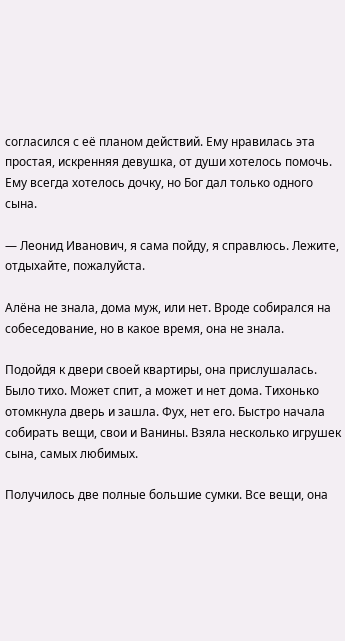согласился с её планом действий. Ему нравилась эта простая, искренняя девушка, от души хотелось помочь. Ему всегда хотелось дочку, но Бог дал только одного сына.

— Леонид Иванович, я сама пойду, я справлюсь. Лежите, отдыхайте, пожалуйста.

Алёна не знала, дома муж, или нет. Вроде собирался на собеседование, но в какое время, она не знала.

Подойдя к двери своей квартиры, она прислушалась. Было тихо. Может спит, а может и нет дома. Тихонько отомкнула дверь и зашла. Фух, нет его. Быстро начала собирать вещи, свои и Ванины. Взяла несколько игрушек сына, самых любимых.

Получилось две полные большие сумки. Все вещи, она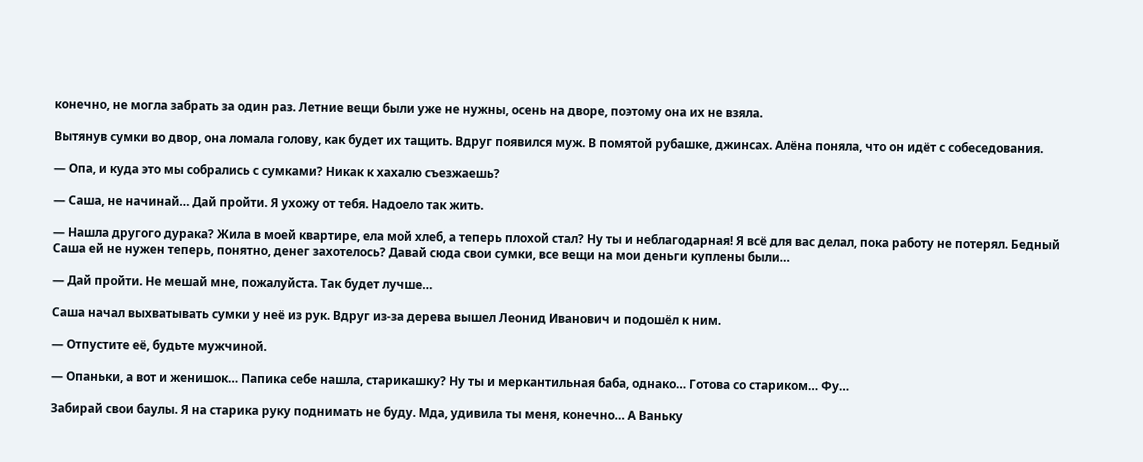конечно, не могла забрать за один раз. Летние вещи были уже не нужны, осень на дворе, поэтому она их не взяла.

Вытянув сумки во двор, она ломала голову, как будет их тащить. Вдруг появился муж. В помятой рубашке, джинсах. Алёна поняла, что он идёт с собеседования.

— Опа, и куда это мы собрались с сумками? Никак к хахалю съезжаешь?

— Саша, не начинай… Дай пройти. Я ухожу от тебя. Надоело так жить.

— Нашла другого дурака? Жила в моей квартире, ела мой хлеб, а теперь плохой стал? Ну ты и неблагодарная! Я всё для вас делал, пока работу не потерял. Бедный Саша ей не нужен теперь, понятно, денег захотелось? Давай сюда свои сумки, все вещи на мои деньги куплены были…

— Дай пройти. Не мешай мне, пожалуйста. Так будет лучше…

Саша начал выхватывать сумки у неё из рук. Вдруг из-за дерева вышел Леонид Иванович и подошёл к ним.

— Отпустите её, будьте мужчиной.

— Опаньки, а вот и женишок… Папика себе нашла, старикашку? Ну ты и меркантильная баба, однако… Готова со стариком… Фу…

Забирай свои баулы. Я на старика руку поднимать не буду. Мда, удивила ты меня, конечно… А Ваньку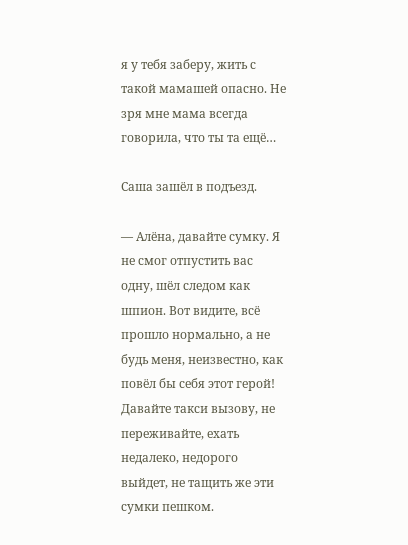я у тебя заберу, жить с такой мамашей опасно. Не зря мне мама всегда говорила, что ты та ещё…

Саша зашёл в подъезд.

— Алёна, давайте сумку. Я не смог отпустить вас одну, шёл следом как шпион. Вот видите, всё прошло нормально, а не будь меня, неизвестно, как повёл бы себя этот герой! Давайте такси вызову, не переживайте, ехать недалеко, недорого выйдет, не тащить же эти сумки пешком.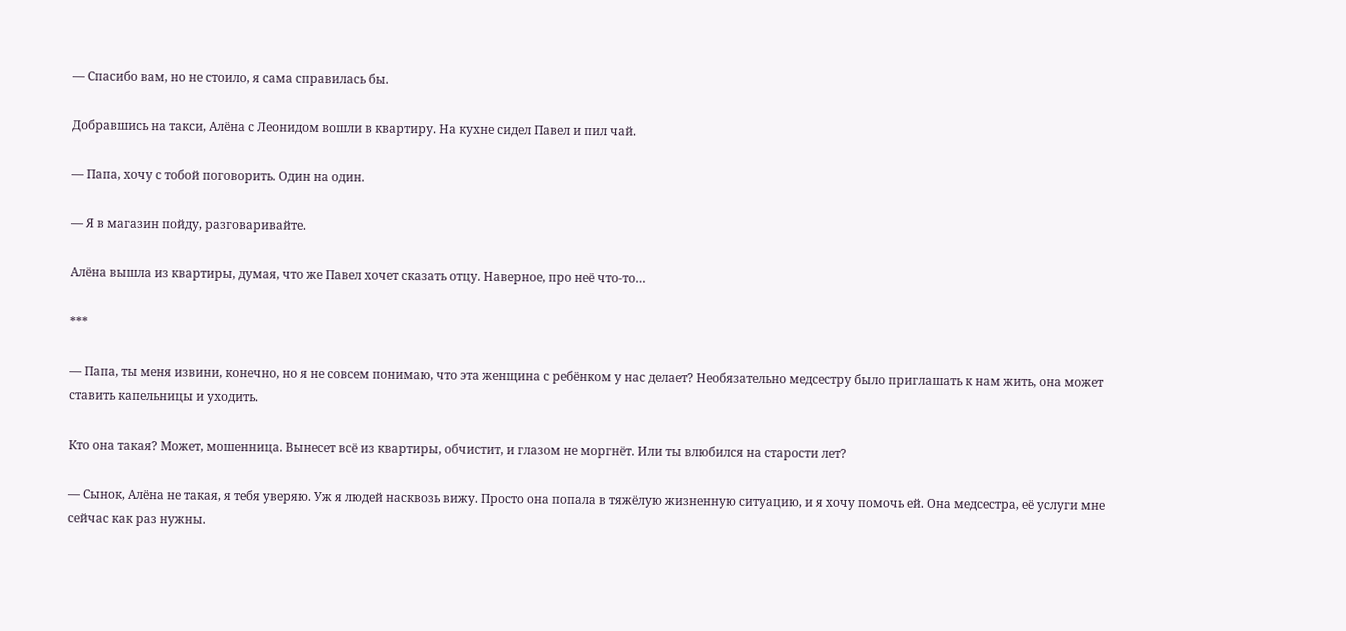— Спасибо вам, но не стоило, я сама справилась бы.

Добравшись на такси, Алёна с Леонидом вошли в квартиру. На кухне сидел Павел и пил чай.

— Папа, хочу с тобой поговорить. Один на один.

— Я в магазин пойду, разговаривайте.

Алёна вышла из квартиры, думая, что же Павел хочет сказать отцу. Наверное, про неё что-то…

***

— Папа, ты меня извини, конечно, но я не совсем понимаю, что эта женщина с ребёнком у нас делает? Необязательно медсестру было приглашать к нам жить, она может ставить капельницы и уходить.

Кто она такая? Может, мошенница. Вынесет всё из квартиры, обчистит, и глазом не моргнёт. Или ты влюбился на старости лет?

— Сынок, Алёна не такая, я тебя уверяю. Уж я людей насквозь вижу. Просто она попала в тяжёлую жизненную ситуацию, и я хочу помочь ей. Она медсестра, её услуги мне сейчас как раз нужны.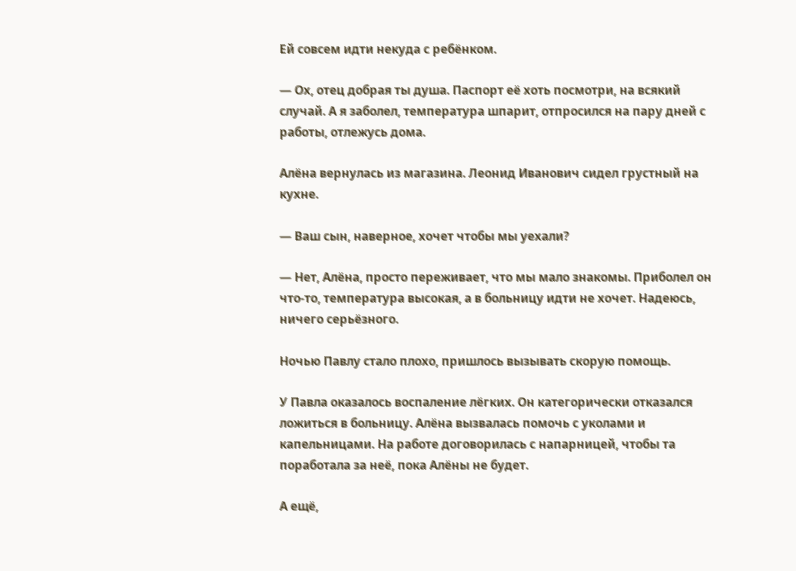Ей совсем идти некуда с ребёнком.

— Ох, отец добрая ты душа. Паспорт её хоть посмотри, на всякий случай. А я заболел, температура шпарит, отпросился на пару дней с работы, отлежусь дома.

Алёна вернулась из магазина. Леонид Иванович сидел грустный на кухне.

— Ваш сын, наверное, хочет чтобы мы уехали?

— Нет, Алёна, просто переживает, что мы мало знакомы. Приболел он что-то, температура высокая, а в больницу идти не хочет. Надеюсь, ничего серьёзного.

Ночью Павлу стало плохо, пришлось вызывать скорую помощь.

У Павла оказалось воспаление лёгких. Он категорически отказался ложиться в больницу. Алёна вызвалась помочь с уколами и капельницами. На работе договорилась с напарницей, чтобы та поработала за неё, пока Алёны не будет.

А ещё,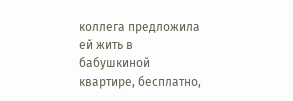коллега предложила ей жить в бабушкиной квартире, бесплатно,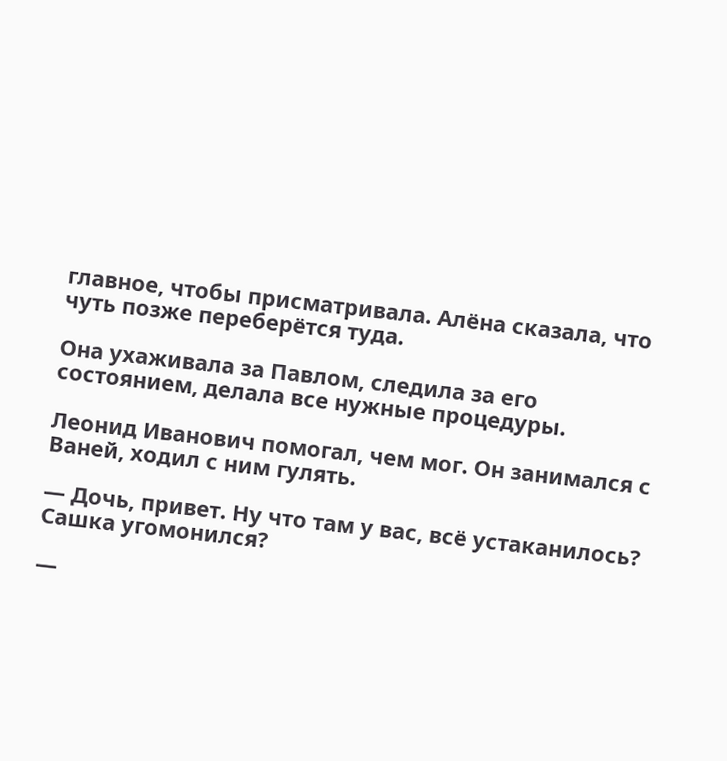главное, чтобы присматривала. Алёна сказала, что чуть позже переберётся туда.

Она ухаживала за Павлом, следила за его состоянием, делала все нужные процедуры.

Леонид Иванович помогал, чем мог. Он занимался с Ваней, ходил с ним гулять.

— Дочь, привет. Ну что там у вас, всё устаканилось? Сашка угомонился?

—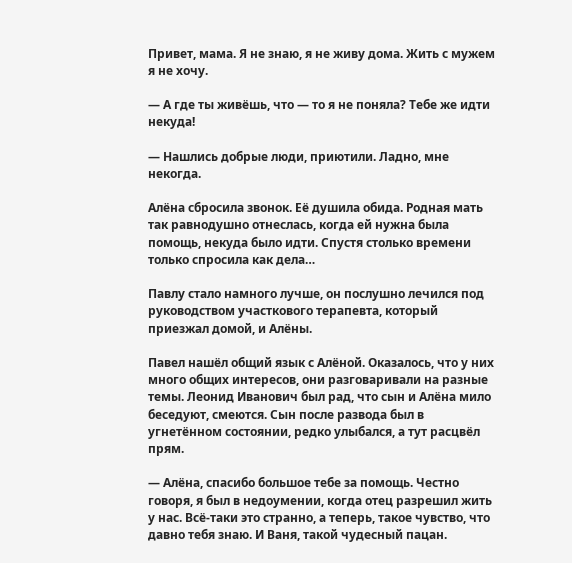Привет, мама. Я не знаю, я не живу дома. Жить с мужем я не хочу.

— А где ты живёшь, что — то я не поняла? Тебе же идти некуда!

— Нашлись добрые люди, приютили. Ладно, мне некогда.

Алёна сбросила звонок. Её душила обида. Родная мать так равнодушно отнеслась, когда ей нужна была помощь, некуда было идти. Спустя столько времени только спросила как дела…

Павлу стало намного лучше, он послушно лечился под руководством участкового терапевта, который приезжал домой, и Алёны.

Павел нашёл общий язык с Алёной. Оказалось, что у них много общих интересов, они разговаривали на разные темы. Леонид Иванович был рад, что сын и Алёна мило беседуют, смеются. Сын после развода был в угнетённом состоянии, редко улыбался, а тут расцвёл прям.

— Алёна, спасибо большое тебе за помощь. Честно говоря, я был в недоумении, когда отец разрешил жить у нас. Всё-таки это странно, а теперь, такое чувство, что давно тебя знаю. И Ваня, такой чудесный пацан.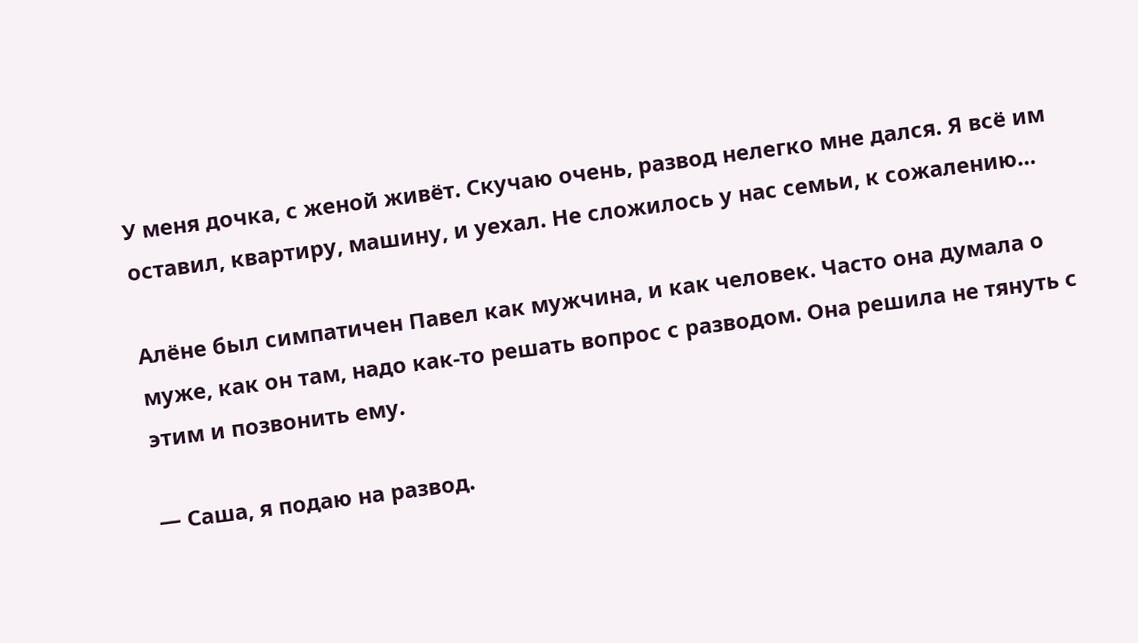У меня дочка, с женой живёт. Скучаю очень, развод нелегко мне дался. Я всё им оставил, квартиру, машину, и уехал. Не сложилось у нас семьи, к сожалению…

Алёне был симпатичен Павел как мужчина, и как человек. Часто она думала о муже, как он там, надо как-то решать вопрос с разводом. Она решила не тянуть с этим и позвонить ему.

— Саша, я подаю на развод.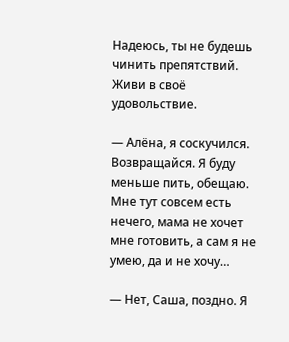Надеюсь, ты не будешь чинить препятствий. Живи в своё удовольствие.

— Алёна, я соскучился. Возвращайся. Я буду меньше пить, обещаю. Мне тут совсем есть нечего, мама не хочет мне готовить, а сам я не умею, да и не хочу…

— Нет, Саша, поздно. Я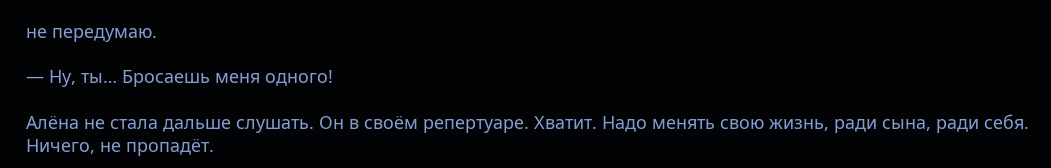не передумаю.

— Ну, ты… Бросаешь меня одного!

Алёна не стала дальше слушать. Он в своём репертуаре. Хватит. Надо менять свою жизнь, ради сына, ради себя. Ничего, не пропадёт.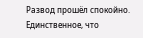Развод прошёл спокойно. Единственное, что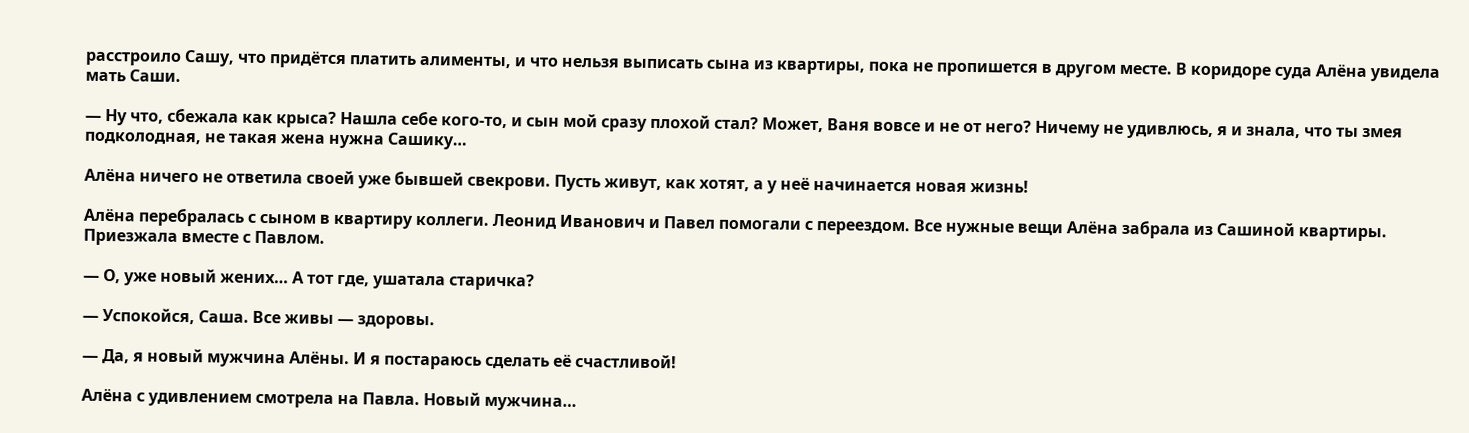расстроило Сашу, что придётся платить алименты, и что нельзя выписать сына из квартиры, пока не пропишется в другом месте. В коридоре суда Алёна увидела мать Саши.

— Ну что, сбежала как крыса? Нашла себе кого-то, и сын мой сразу плохой стал? Может, Ваня вовсе и не от него? Ничему не удивлюсь, я и знала, что ты змея подколодная, не такая жена нужна Сашику…

Алёна ничего не ответила своей уже бывшей свекрови. Пусть живут, как хотят, а у неё начинается новая жизнь!

Алёна перебралась с сыном в квартиру коллеги. Леонид Иванович и Павел помогали с переездом. Все нужные вещи Алёна забрала из Сашиной квартиры. Приезжала вместе с Павлом.

— О, уже новый жених… А тот где, ушатала старичка?

— Успокойся, Саша. Все живы — здоровы.

— Да, я новый мужчина Алёны. И я постараюсь сделать её счастливой!

Алёна с удивлением смотрела на Павла. Новый мужчина…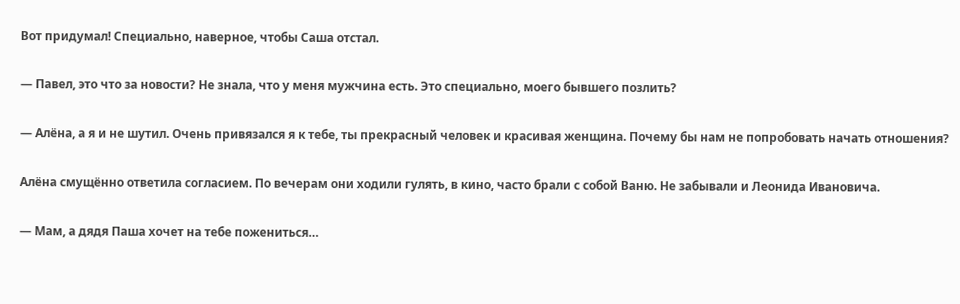Вот придумал! Специально, наверное, чтобы Саша отстал.

— Павел, это что за новости? Не знала, что у меня мужчина есть. Это специально, моего бывшего позлить?

— Алёна, а я и не шутил. Очень привязался я к тебе, ты прекрасный человек и красивая женщина. Почему бы нам не попробовать начать отношения?

Алёна смущённо ответила согласием. По вечерам они ходили гулять, в кино, часто брали с собой Ваню. Не забывали и Леонида Ивановича.

— Мам, а дядя Паша хочет на тебе пожениться…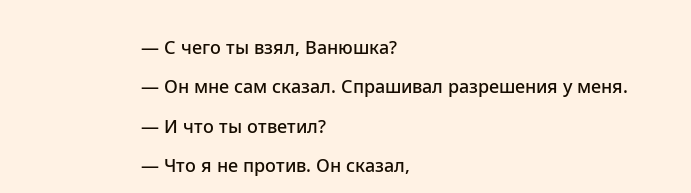— С чего ты взял, Ванюшка?

— Он мне сам сказал. Спрашивал разрешения у меня.

— И что ты ответил?

— Что я не против. Он сказал,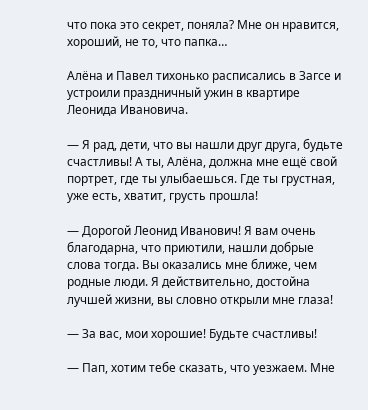что пока это секрет, поняла? Мне он нравится, хороший, не то, что папка…

Алёна и Павел тихонько расписались в Загсе и устроили праздничный ужин в квартире Леонида Ивановича.

— Я рад, дети, что вы нашли друг друга, будьте счастливы! А ты, Алёна, должна мне ещё свой портрет, где ты улыбаешься. Где ты грустная, уже есть, хватит, грусть прошла!

— Дорогой Леонид Иванович! Я вам очень благодарна, что приютили, нашли добрые слова тогда. Вы оказались мне ближе, чем родные люди. Я действительно, достойна лучшей жизни, вы словно открыли мне глаза!

— За вас, мои хорошие! Будьте счастливы!

— Пап, хотим тебе сказать, что уезжаем. Мне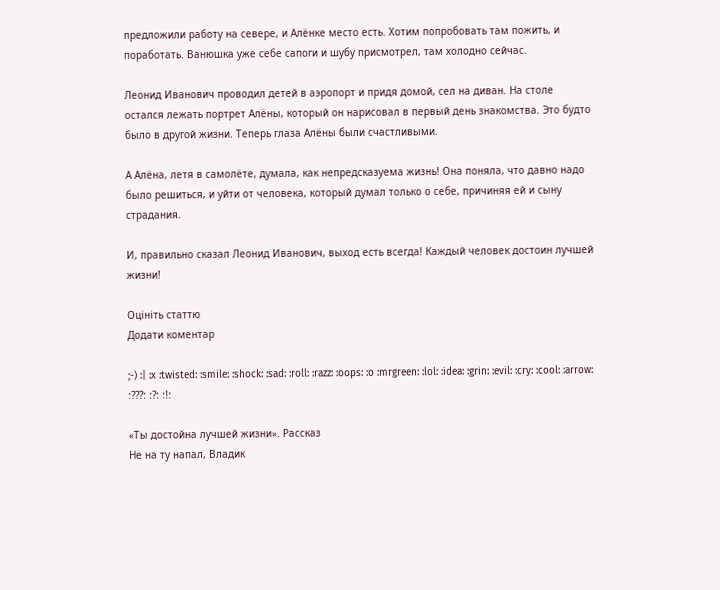предложили работу на севере, и Алёнке место есть. Хотим попробовать там пожить, и поработать. Ванюшка уже себе сапоги и шубу присмотрел, там холодно сейчас.

Леонид Иванович проводил детей в аэропорт и придя домой, сел на диван. На столе остался лежать портрет Алёны, который он нарисовал в первый день знакомства. Это будто было в другой жизни. Теперь глаза Алёны были счастливыми.

А Алёна, летя в самолёте, думала, как непредсказуема жизнь! Она поняла, что давно надо было решиться, и уйти от человека, который думал только о себе, причиняя ей и сыну страдания.

И, правильно сказал Леонид Иванович, выход есть всегда! Каждый человек достоин лучшей жизни!

Оцініть статтю
Додати коментар

;-) :| :x :twisted: :smile: :shock: :sad: :roll: :razz: :oops: :o :mrgreen: :lol: :idea: :grin: :evil: :cry: :cool: :arrow: :???: :?: :!:

«Ты достойна лучшей жизни». Рассказ
Не на ту напал, Владик